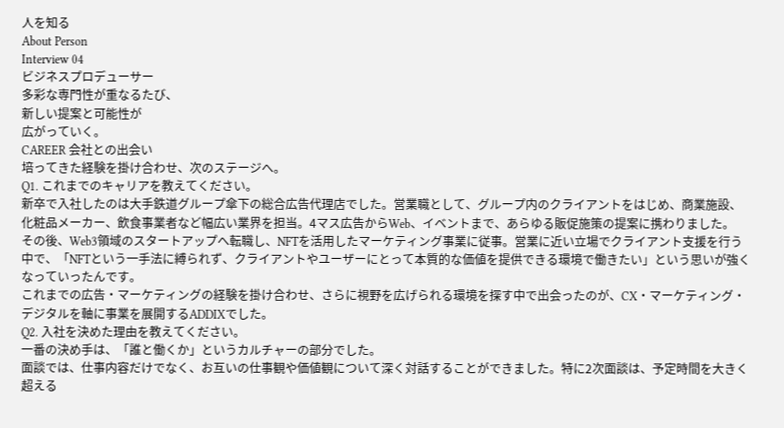人を知る
About Person
Interview 04
ビジネスプロデューサー
多彩な専門性が重なるたび、
新しい提案と可能性が
広がっていく。
CAREER 会社との出会い
培ってきた経験を掛け合わせ、次のステージへ。
Q1. これまでのキャリアを教えてください。
新卒で入社したのは大手鉄道グループ傘下の総合広告代理店でした。営業職として、グループ内のクライアントをはじめ、商業施設、化粧品メーカー、飲食事業者など幅広い業界を担当。4マス広告からWeb、イベントまで、あらゆる販促施策の提案に携わりました。
その後、Web3領域のスタートアップへ転職し、NFTを活用したマーケティング事業に従事。営業に近い立場でクライアント支援を行う中で、「NFTという一手法に縛られず、クライアントやユーザーにとって本質的な価値を提供できる環境で働きたい」という思いが強くなっていったんです。
これまでの広告・マーケティングの経験を掛け合わせ、さらに視野を広げられる環境を探す中で出会ったのが、CX・マーケティング・デジタルを軸に事業を展開するADDIXでした。
Q2. 入社を決めた理由を教えてください。
一番の決め手は、「誰と働くか」というカルチャーの部分でした。
面談では、仕事内容だけでなく、お互いの仕事観や価値観について深く対話することができました。特に2次面談は、予定時間を大きく超える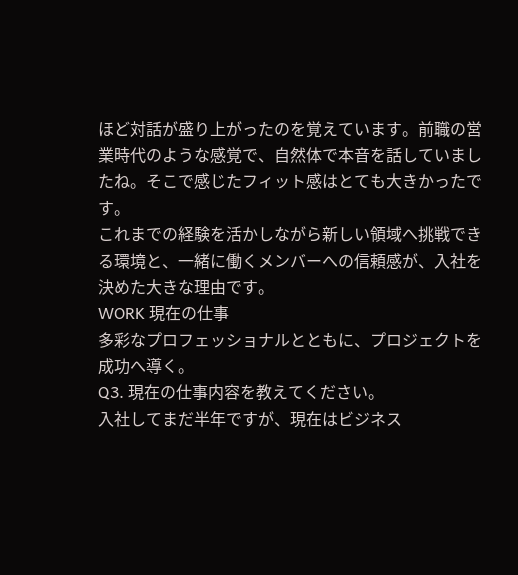ほど対話が盛り上がったのを覚えています。前職の営業時代のような感覚で、自然体で本音を話していましたね。そこで感じたフィット感はとても大きかったです。
これまでの経験を活かしながら新しい領域へ挑戦できる環境と、一緒に働くメンバーへの信頼感が、入社を決めた大きな理由です。
WORK 現在の仕事
多彩なプロフェッショナルとともに、プロジェクトを成功へ導く。
Q3. 現在の仕事内容を教えてください。
入社してまだ半年ですが、現在はビジネス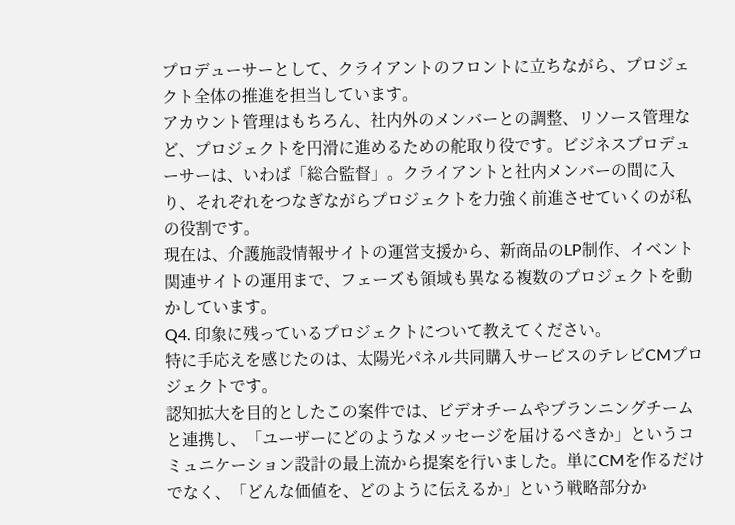プロデューサーとして、クライアントのフロントに立ちながら、プロジェクト全体の推進を担当しています。
アカウント管理はもちろん、社内外のメンバーとの調整、リソース管理など、プロジェクトを円滑に進めるための舵取り役です。ビジネスプロデューサーは、いわば「総合監督」。クライアントと社内メンバーの間に入り、それぞれをつなぎながらプロジェクトを力強く前進させていくのが私の役割です。
現在は、介護施設情報サイトの運営支援から、新商品のLP制作、イベント関連サイトの運用まで、フェーズも領域も異なる複数のプロジェクトを動かしています。
Q4. 印象に残っているプロジェクトについて教えてください。
特に手応えを感じたのは、太陽光パネル共同購入サービスのテレビCMプロジェクトです。
認知拡大を目的としたこの案件では、ビデオチームやプランニングチームと連携し、「ユーザーにどのようなメッセージを届けるべきか」というコミュニケーション設計の最上流から提案を行いました。単にCMを作るだけでなく、「どんな価値を、どのように伝えるか」という戦略部分か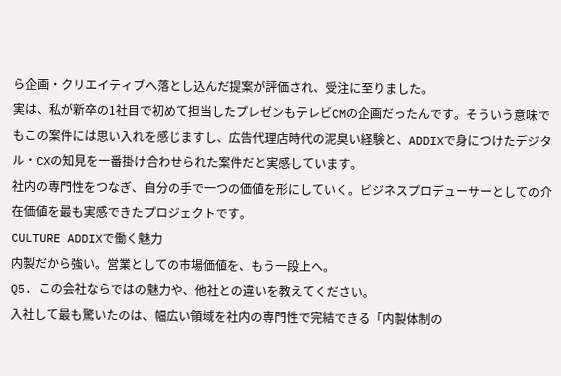ら企画・クリエイティブへ落とし込んだ提案が評価され、受注に至りました。
実は、私が新卒の1社目で初めて担当したプレゼンもテレビCMの企画だったんです。そういう意味でもこの案件には思い入れを感じますし、広告代理店時代の泥臭い経験と、ADDIXで身につけたデジタル・CXの知見を一番掛け合わせられた案件だと実感しています。
社内の専門性をつなぎ、自分の手で一つの価値を形にしていく。ビジネスプロデューサーとしての介在価値を最も実感できたプロジェクトです。
CULTURE ADDIXで働く魅力
内製だから強い。営業としての市場価値を、もう一段上へ。
Q5. この会社ならではの魅力や、他社との違いを教えてください。
入社して最も驚いたのは、幅広い領域を社内の専門性で完結できる「内製体制の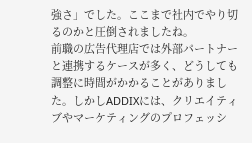強さ」でした。ここまで社内でやり切るのかと圧倒されましたね。
前職の広告代理店では外部パートナーと連携するケースが多く、どうしても調整に時間がかかることがありました。しかしADDIXには、クリエイティブやマーケティングのプロフェッシ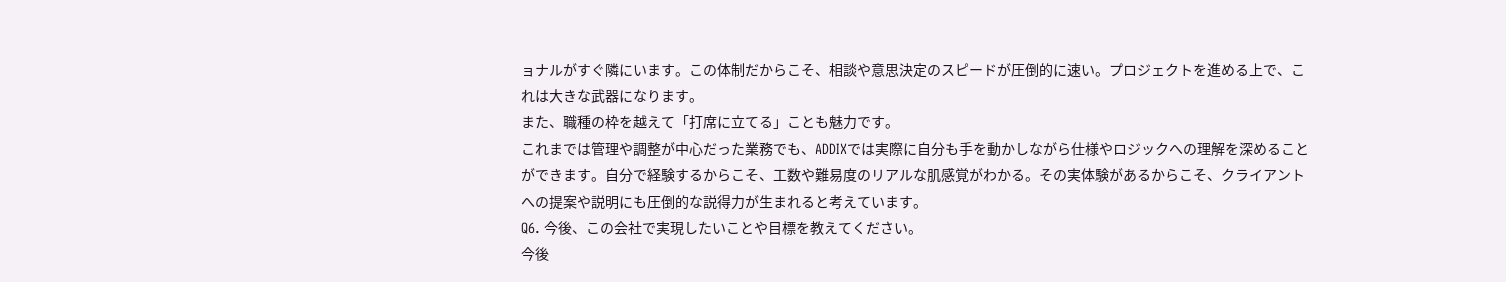ョナルがすぐ隣にいます。この体制だからこそ、相談や意思決定のスピードが圧倒的に速い。プロジェクトを進める上で、これは大きな武器になります。
また、職種の枠を越えて「打席に立てる」ことも魅力です。
これまでは管理や調整が中心だった業務でも、ADDIXでは実際に自分も手を動かしながら仕様やロジックへの理解を深めることができます。自分で経験するからこそ、工数や難易度のリアルな肌感覚がわかる。その実体験があるからこそ、クライアントへの提案や説明にも圧倒的な説得力が生まれると考えています。
Q6. 今後、この会社で実現したいことや目標を教えてください。
今後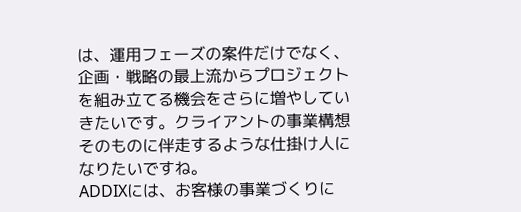は、運用フェーズの案件だけでなく、企画・戦略の最上流からプロジェクトを組み立てる機会をさらに増やしていきたいです。クライアントの事業構想そのものに伴走するような仕掛け人になりたいですね。
ADDIXには、お客様の事業づくりに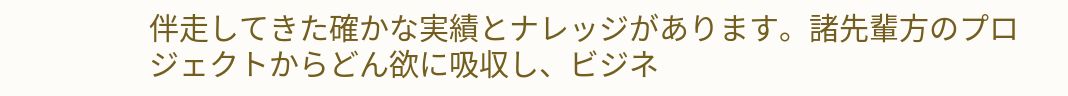伴走してきた確かな実績とナレッジがあります。諸先輩方のプロジェクトからどん欲に吸収し、ビジネ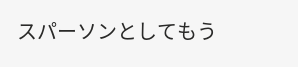スパーソンとしてもう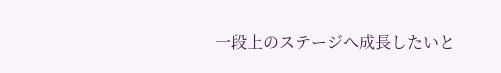一段上のステージへ成長したいと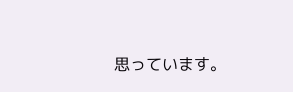思っています。